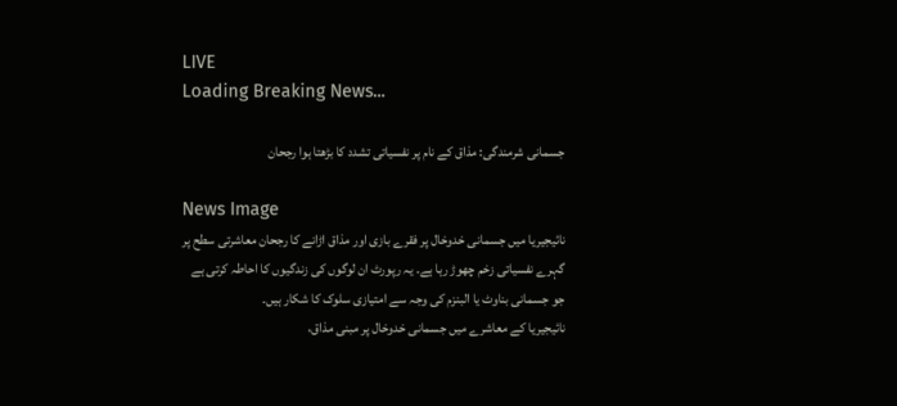LIVE
Loading Breaking News...

جسمانی شرمندگی: مذاق کے نام پر نفسیاتی تشدد کا بڑھتا ہوا رجحان

News Image
نائیجیریا میں جسمانی خدوخال پر فقرے بازی اور مذاق اڑانے کا رجحان معاشرتی سطح پر گہرے نفسیاتی زخم چھوڑ رہا ہے۔ یہ رپورٹ ان لوگوں کی زندگیوں کا احاطہ کرتی ہے جو جسمانی بناوٹ یا البنزم کی وجہ سے امتیازی سلوک کا شکار ہیں۔
نائیجیریا کے معاشرے میں جسمانی خدوخال پر مبنی مذاق،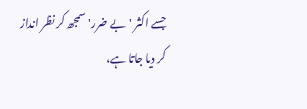جسے اکثر 'بے ضرر' سمجھ کر نظر انداز کر دیا جاتا ہے،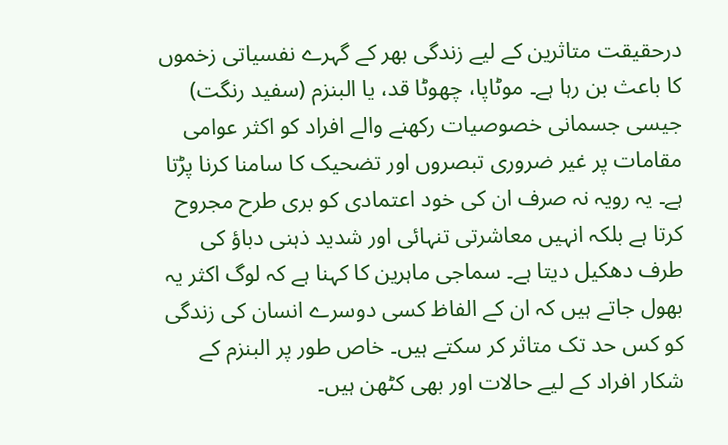درحقیقت متاثرین کے لیے زندگی بھر کے گہرے نفسیاتی زخموں کا باعث بن رہا ہے۔ موٹاپا، چھوٹا قد، یا البنزم (سفید رنگت) جیسی جسمانی خصوصیات رکھنے والے افراد کو اکثر عوامی مقامات پر غیر ضروری تبصروں اور تضحیک کا سامنا کرنا پڑتا ہے۔ یہ رویہ نہ صرف ان کی خود اعتمادی کو بری طرح مجروح کرتا ہے بلکہ انہیں معاشرتی تنہائی اور شدید ذہنی دباؤ کی طرف دھکیل دیتا ہے۔ سماجی ماہرین کا کہنا ہے کہ لوگ اکثر یہ بھول جاتے ہیں کہ ان کے الفاظ کسی دوسرے انسان کی زندگی کو کس حد تک متاثر کر سکتے ہیں۔ خاص طور پر البنزم کے شکار افراد کے لیے حالات اور بھی کٹھن ہیں۔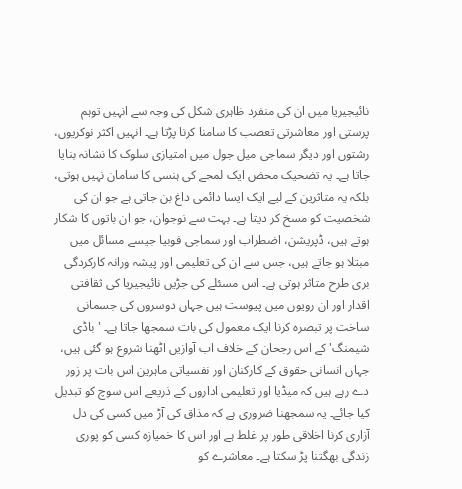نائیجیریا میں ان کی منفرد ظاہری شکل کی وجہ سے انہیں توہم پرستی اور معاشرتی تعصب کا سامنا کرنا پڑتا ہے۔ انہیں اکثر نوکریوں، رشتوں اور دیگر سماجی میل جول میں امتیازی سلوک کا نشانہ بنایا جاتا ہے۔ یہ تضحیک محض ایک لمحے کی ہنسی کا سامان نہیں ہوتی، بلکہ یہ متاثرین کے لیے ایک ایسا دائمی داغ بن جاتی ہے جو ان کی شخصیت کو مسخ کر دیتا ہے۔ بہت سے نوجوان، جو ان باتوں کا شکار ہوتے ہیں، ڈپریشن، اضطراب اور سماجی فوبیا جیسے مسائل میں مبتلا ہو جاتے ہیں، جس سے ان کی تعلیمی اور پیشہ ورانہ کارکردگی بری طرح متاثر ہوتی ہے۔ اس مسئلے کی جڑیں نائیجیریا کی ثقافتی اقدار اور ان رویوں میں پیوست ہیں جہاں دوسروں کی جسمانی ساخت پر تبصرہ کرنا ایک معمول کی بات سمجھا جاتا ہے۔ 'باڈی شیمنگ' کے اس رجحان کے خلاف اب آوازیں اٹھنا شروع ہو گئی ہیں، جہاں انسانی حقوق کے کارکنان اور نفسیاتی ماہرین اس بات پر زور دے رہے ہیں کہ میڈیا اور تعلیمی اداروں کے ذریعے اس سوچ کو تبدیل کیا جائے۔ یہ سمجھنا ضروری ہے کہ مذاق کی آڑ میں کسی کی دل آزاری کرنا اخلاقی طور پر غلط ہے اور اس کا خمیازہ کسی کو پوری زندگی بھگتنا پڑ سکتا ہے۔ معاشرے کو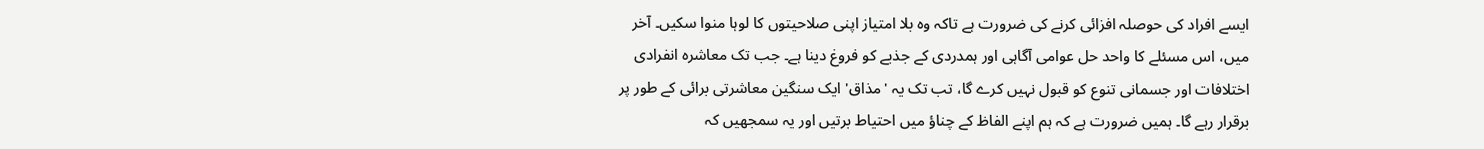ایسے افراد کی حوصلہ افزائی کرنے کی ضرورت ہے تاکہ وہ بلا امتیاز اپنی صلاحیتوں کا لوہا منوا سکیں۔ آخر میں، اس مسئلے کا واحد حل عوامی آگاہی اور ہمدردی کے جذبے کو فروغ دینا ہے۔ جب تک معاشرہ انفرادی اختلافات اور جسمانی تنوع کو قبول نہیں کرے گا، تب تک یہ 'مذاق' ایک سنگین معاشرتی برائی کے طور پر برقرار رہے گا۔ ہمیں ضرورت ہے کہ ہم اپنے الفاظ کے چناؤ میں احتیاط برتیں اور یہ سمجھیں کہ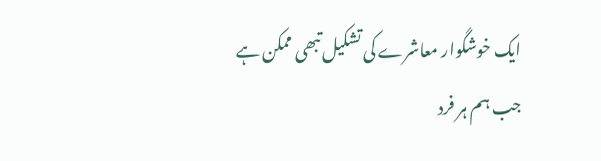ایک خوشگوار معاشرے کی تشکیل تبھی ممکن ہے جب ہم ہر فرد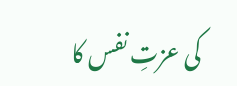کی عزتِ نفس کا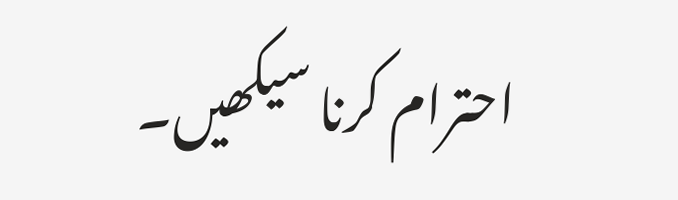احترام کرنا سیکھیں۔